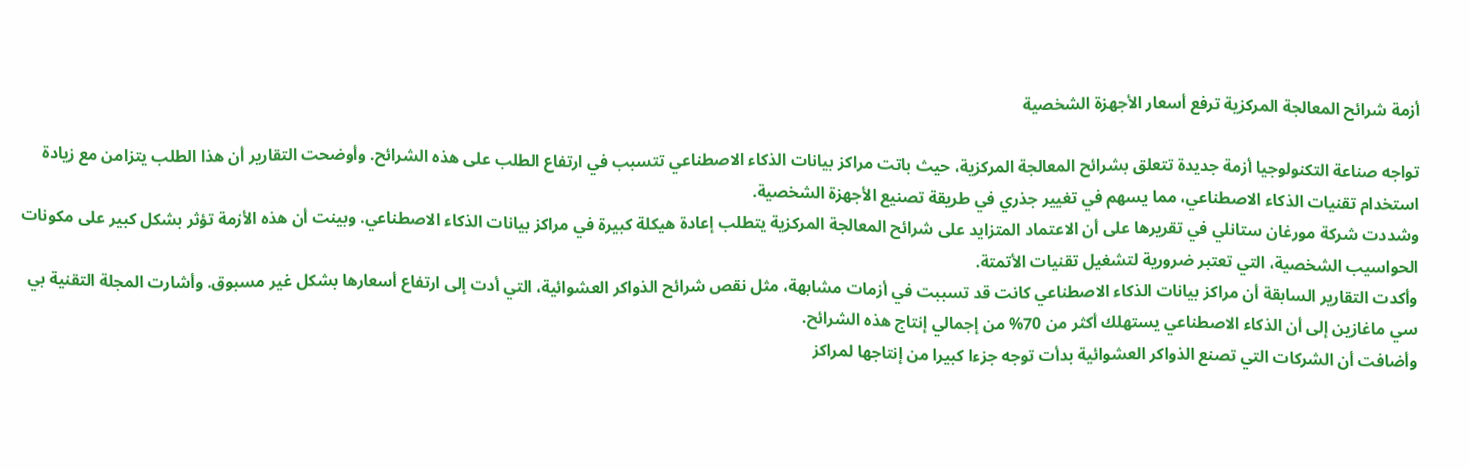أزمة شرائح المعالجة المركزية ترفع أسعار الأجهزة الشخصية

تواجه صناعة التكنولوجيا أزمة جديدة تتعلق بشرائح المعالجة المركزية، حيث باتت مراكز بيانات الذكاء الاصطناعي تتسبب في ارتفاع الطلب على هذه الشرائح. وأوضحت التقارير أن هذا الطلب يتزامن مع زيادة استخدام تقنيات الذكاء الاصطناعي، مما يسهم في تغيير جذري في طريقة تصنيع الأجهزة الشخصية.
وشددت شركة مورغان ستانلي في تقريرها على أن الاعتماد المتزايد على شرائح المعالجة المركزية يتطلب إعادة هيكلة كبيرة في مراكز بيانات الذكاء الاصطناعي. وبينت أن هذه الأزمة تؤثر بشكل كبير على مكونات الحواسيب الشخصية، التي تعتبر ضرورية لتشغيل تقنيات الأتمتة.
وأكدت التقارير السابقة أن مراكز بيانات الذكاء الاصطناعي كانت قد تسببت في أزمات مشابهة، مثل نقص شرائح الذواكر العشوائية، التي أدت إلى ارتفاع أسعارها بشكل غير مسبوق. وأشارت المجلة التقنية بي سي ماغازين إلى أن الذكاء الاصطناعي يستهلك أكثر من 70% من إجمالي إنتاج هذه الشرائح.
وأضافت أن الشركات التي تصنع الذواكر العشوائية بدأت توجه جزءا كبيرا من إنتاجها لمراكز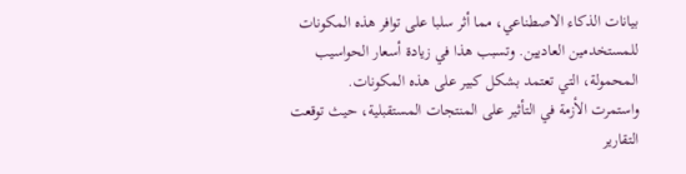بيانات الذكاء الاصطناعي، مما أثر سلبا على توافر هذه المكونات للمستخدمين العاديين. وتسبب هذا في زيادة أسعار الحواسيب المحمولة، التي تعتمد بشكل كبير على هذه المكونات.
واستمرت الأزمة في التأثير على المنتجات المستقبلية، حيث توقعت التقارير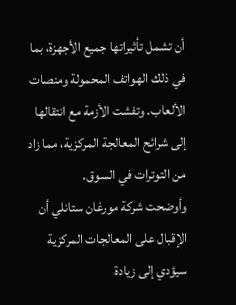أن تشمل تأثيراتها جميع الأجهزة، بما في ذلك الهواتف المحمولة ومنصات الألعاب. وتفشت الأزمة مع انتقالها إلى شرائح المعالجة المركزية، مما زاد من التوترات في السوق.
وأوضحت شركة مورغان ستانلي أن الإقبال على المعالجات المركزية سيؤدي إلى زيادة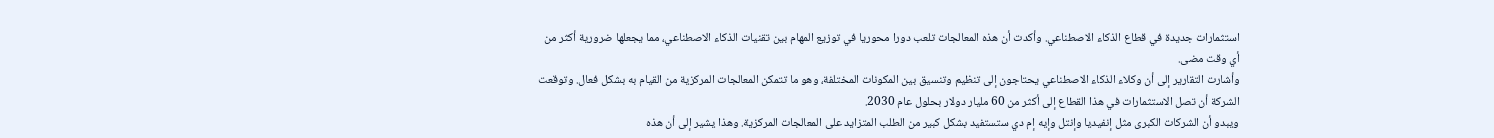استثمارات جديدة في قطاع الذكاء الاصطناعي. وأكدت أن هذه المعالجات تلعب دورا محوريا في توزيع المهام بين تقنيات الذكاء الاصطناعي، مما يجعلها ضرورية أكثر من أي وقت مضى.
وأشارت التقارير إلى أن وكلاء الذكاء الاصطناعي يحتاجون إلى تنظيم وتنسيق بين المكونات المختلفة، وهو ما تتمكن المعالجات المركزية من القيام به بشكل فعال. وتوقعت الشركة أن تصل الاستثمارات في هذا القطاع إلى أكثر من 60 مليار دولار بحلول عام 2030.
ويبدو أن الشركات الكبرى مثل إنفيديا وإنتل وإيه إم دي ستستفيد بشكل كبير من الطلب المتزايد على المعالجات المركزية. وهذا يشير إلى أن هذه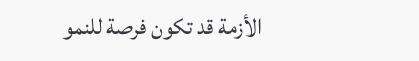الأزمة قد تكون فرصة للنمو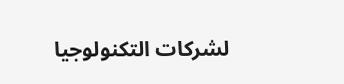لشركات التكنولوجيا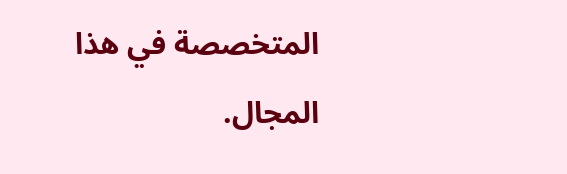المتخصصة في هذا المجال.